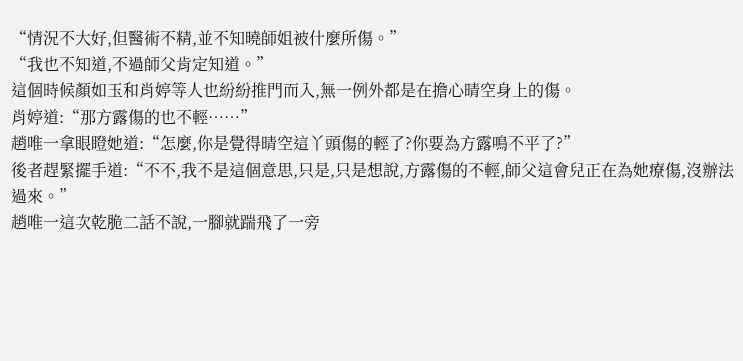“情況不大好,但醫術不精,並不知曉師姐被什麼所傷。”
“我也不知道,不過師父肯定知道。”
這個時候顏如玉和肖婷等人也紛紛推門而入,無一例外都是在擔心晴空身上的傷。
肖婷道:“那方露傷的也不輕……”
趙唯一拿眼瞪她道:“怎麼,你是覺得晴空這丫頭傷的輕了?你要為方露鳴不平了?”
後者趕緊擺手道:“不不,我不是這個意思,只是,只是想說,方露傷的不輕,師父這會兒正在為她療傷,沒辦法過來。”
趙唯一這次乾脆二話不說,一腳就踹飛了一旁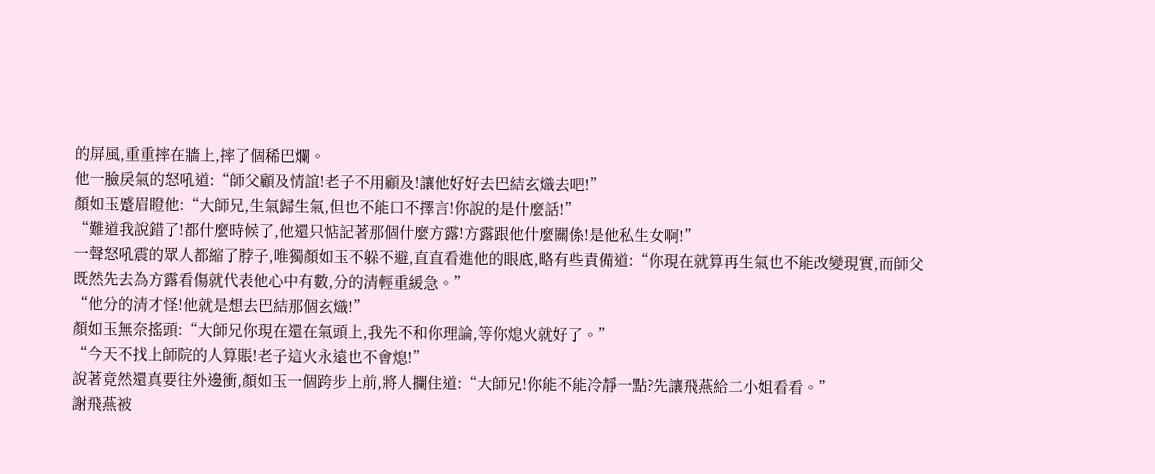的屏風,重重摔在牆上,摔了個稀巴爛。
他一臉戾氣的怒吼道:“師父顧及情誼!老子不用顧及!讓他好好去巴結玄熾去吧!”
顏如玉蹙眉瞪他:“大師兄,生氣歸生氣,但也不能口不擇言!你說的是什麼話!”
“難道我說錯了!都什麼時候了,他還只惦記著那個什麼方露!方露跟他什麼關係!是他私生女啊!”
一聲怒吼震的眾人都縮了脖子,唯獨顏如玉不躲不避,直直看進他的眼底,略有些責備道:“你現在就算再生氣也不能改變現實,而師父既然先去為方露看傷就代表他心中有數,分的清輕重緩急。”
“他分的清才怪!他就是想去巴結那個玄熾!”
顏如玉無奈搖頭:“大師兄你現在還在氣頭上,我先不和你理論,等你熄火就好了。”
“今天不找上師院的人算賬!老子這火永遠也不會熄!”
說著竟然還真要往外邊衝,顏如玉一個跨步上前,將人攔住道:“大師兄!你能不能冷靜一點?先讓飛燕給二小姐看看。”
謝飛燕被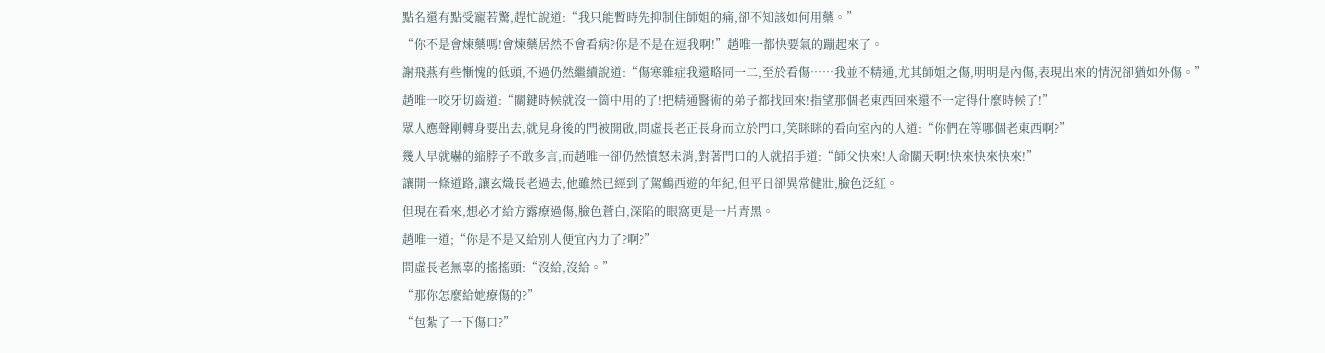點名還有點受寵若驚,趕忙說道:“我只能暫時先抑制住師姐的痛,卻不知該如何用藥。”
“你不是會煉藥嗎!會煉藥居然不會看病?你是不是在逗我啊!”趙唯一都快要氣的蹦起來了。
謝飛燕有些慚愧的低頭,不過仍然繼續說道:“傷寒雜症我還略同一二,至於看傷……我並不精通,尤其師姐之傷,明明是內傷,表現出來的情況卻猶如外傷。”
趙唯一咬牙切齒道:“關鍵時候就沒一箇中用的了!把精通醫術的弟子都找回來!指望那個老東西回來還不一定得什麼時候了!”
眾人應聲剛轉身要出去,就見身後的門被開啟,問虛長老正長身而立於門口,笑眯眯的看向室內的人道:“你們在等哪個老東西啊?”
幾人早就嚇的縮脖子不敢多言,而趙唯一卻仍然憤怒未消,對著門口的人就招手道:“師父快來!人命關天啊!快來快來快來!”
讓開一條道路,讓玄熾長老過去,他雖然已經到了駕鶴西遊的年紀,但平日卻異常健壯,臉色泛紅。
但現在看來,想必才給方露療過傷,臉色蒼白,深陷的眼窩更是一片青黑。
趙唯一道;“你是不是又給別人便宜內力了?啊?”
問虛長老無辜的搖搖頭:“沒給,沒給。”
“那你怎麼給她療傷的?”
“包紮了一下傷口?”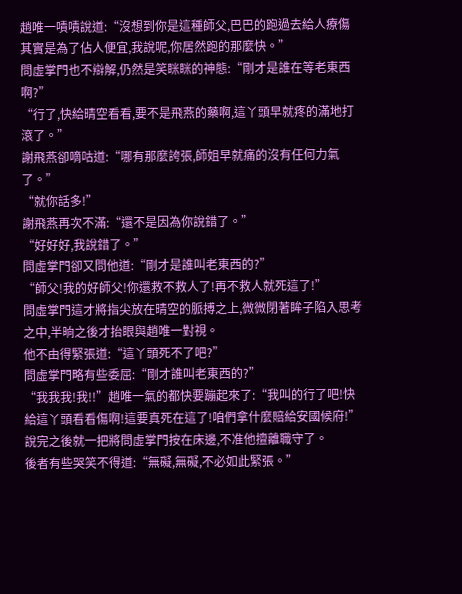趙唯一嘖嘖說道:“沒想到你是這種師父,巴巴的跑過去給人療傷其實是為了佔人便宜,我說呢,你居然跑的那麼快。”
問虛掌門也不辯解,仍然是笑眯眯的神態:“剛才是誰在等老東西啊?”
“行了,快給晴空看看,要不是飛燕的藥啊,這丫頭早就疼的滿地打滾了。”
謝飛燕卻嘀咕道:“哪有那麼誇張,師姐早就痛的沒有任何力氣了。”
“就你話多!”
謝飛燕再次不滿:“還不是因為你說錯了。”
“好好好,我說錯了。”
問虛掌門卻又問他道:“剛才是誰叫老東西的?”
“師父!我的好師父!你還救不救人了!再不救人就死這了!”
問虛掌門這才將指尖放在晴空的脈搏之上,微微閉著眸子陷入思考之中,半晌之後才抬眼與趙唯一對視。
他不由得緊張道:“這丫頭死不了吧?”
問虛掌門略有些委屈:“剛才誰叫老東西的?”
“我我我!我!!”趙唯一氣的都快要蹦起來了:“我叫的行了吧!快給這丫頭看看傷啊!這要真死在這了!咱們拿什麼賠給安國候府!”說完之後就一把將問虛掌門按在床邊,不准他擅離職守了。
後者有些哭笑不得道:“無礙,無礙,不必如此緊張。”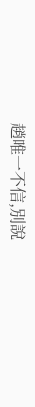趙唯一不信,別說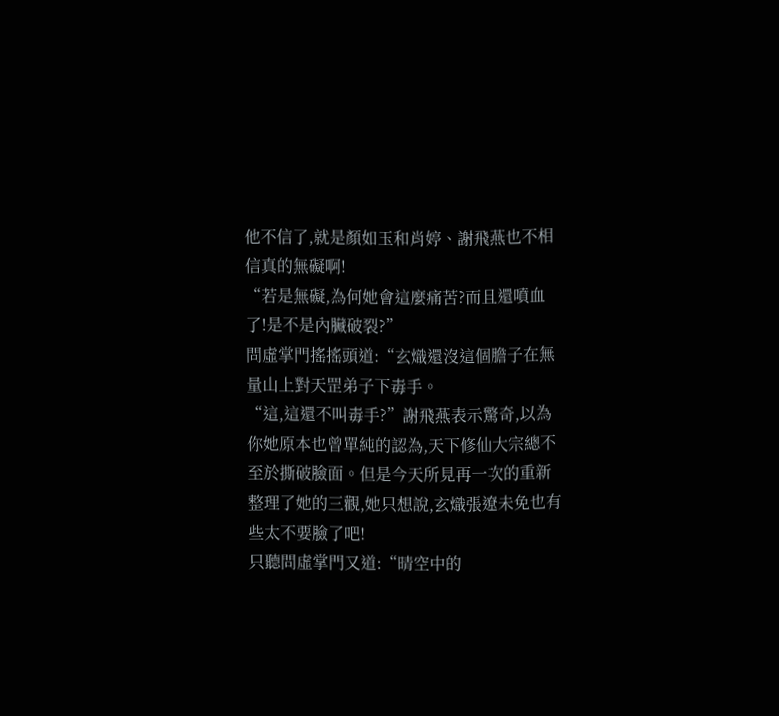他不信了,就是顏如玉和肖婷、謝飛燕也不相信真的無礙啊!
“若是無礙,為何她會這麼痛苦?而且還噴血了!是不是內臟破裂?”
問虛掌門搖搖頭道:“玄熾還沒這個膽子在無量山上對天罡弟子下毒手。
“這,這還不叫毒手?”謝飛燕表示驚奇,以為你她原本也曾單純的認為,天下修仙大宗總不至於撕破臉面。但是今天所見再一次的重新整理了她的三觀,她只想說,玄熾張遼未免也有些太不要臉了吧!
只聽問虛掌門又道:“晴空中的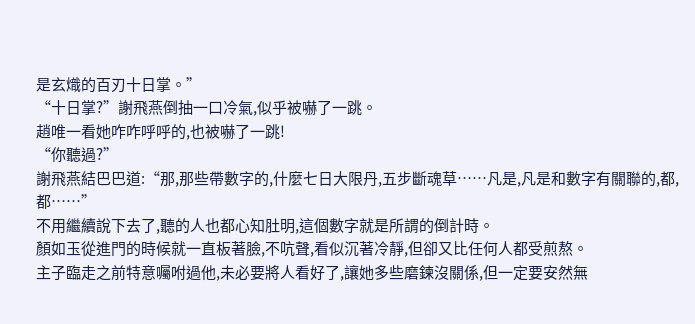是玄熾的百刃十日掌。”
“十日掌?”謝飛燕倒抽一口冷氣,似乎被嚇了一跳。
趙唯一看她咋咋呼呼的,也被嚇了一跳!
“你聽過?”
謝飛燕結巴巴道:“那,那些帶數字的,什麼七日大限丹,五步斷魂草……凡是,凡是和數字有關聯的,都,都……”
不用繼續說下去了,聽的人也都心知肚明,這個數字就是所謂的倒計時。
顏如玉從進門的時候就一直板著臉,不吭聲,看似沉著冷靜,但卻又比任何人都受煎熬。
主子臨走之前特意囑咐過他,未必要將人看好了,讓她多些磨鍊沒關係,但一定要安然無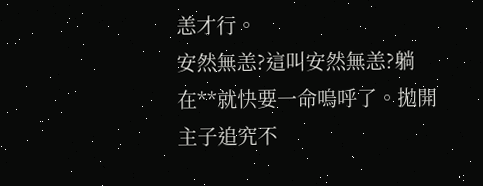恙才行。
安然無恙?這叫安然無恙?躺在**就快要一命嗚呼了。拋開主子追究不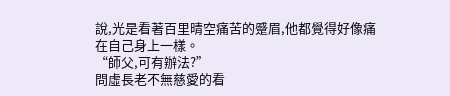說,光是看著百里晴空痛苦的蹙眉,他都覺得好像痛在自己身上一樣。
“師父,可有辦法?”
問虛長老不無慈愛的看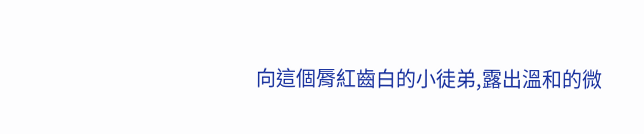向這個脣紅齒白的小徒弟,露出溫和的微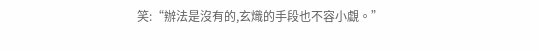笑:“辦法是沒有的,玄熾的手段也不容小覷。”